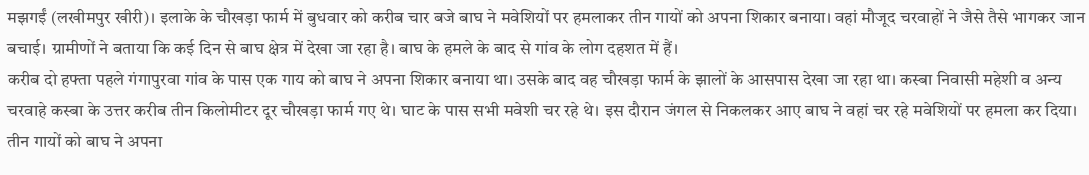मझगईं (लखीमपुर खीरी)। इलाके के चौखड़ा फार्म में बुधवार को करीब चार बजे बाघ ने मवेशियों पर हमलाकर तीन गायों को अपना शिकार बनाया। वहां मौजूद चरवाहों ने जैसे तैसे भागकर जान बचाई। ग्रामीणों ने बताया कि कई दिन से बाघ क्षेत्र में देखा जा रहा है। बाघ के हमले के बाद से गांव के लोग दहशत में हैं।
करीब दो हफ्ता पहले गंगापुरवा गांव के पास एक गाय को बाघ ने अपना शिकार बनाया था। उसके बाद वह चौखड़ा फार्म के झालों के आसपास देखा जा रहा था। कस्बा निवासी महेशी व अन्य चरवाहे कस्बा के उत्तर करीब तीन किलोमीटर दूर चौखड़ा फार्म गए थे। घाट के पास सभी मवेशी चर रहे थे। इस दौरान जंगल से निकलकर आए बाघ ने वहां चर रहे मवेशियों पर हमला कर दिया। तीन गायों को बाघ ने अपना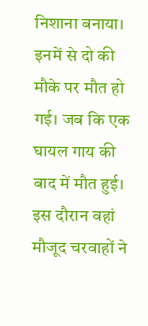निशाना बनाया। इनमें से दो की मौके पर मौत हो गई। जब कि एक घायल गाय की बाद में मौत हुई। इस दौरान वहां मौजूद चरवाहों ने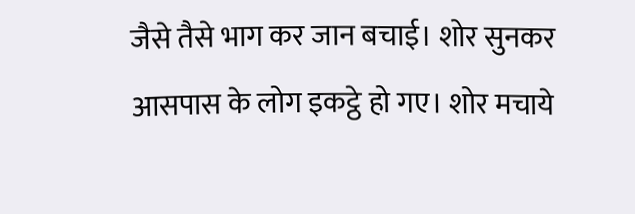जैसे तैसे भाग कर जान बचाई। शोर सुनकर आसपास के लोग इकट्ठे हो गए। शोर मचाये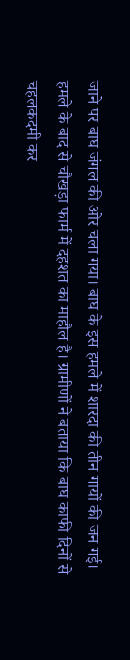जाने पर बाघ जंगल की ओर चला गया। बाघ के इस हमले में शारदा की तीन गायों की जन गई। हमले के बाद से चौखड़ा फार्म में दहशत का माहौल है। ग्रामीणों ने बताया कि बाघ काफी दिनों से चहलकदमी कर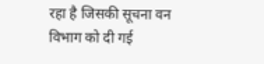रहा है जिसकी सूचना वन विभाग को दी गई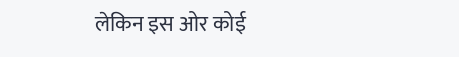लेकिन इस ओर कोई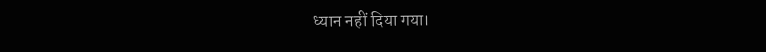ध्यान नहीं दिया गया।